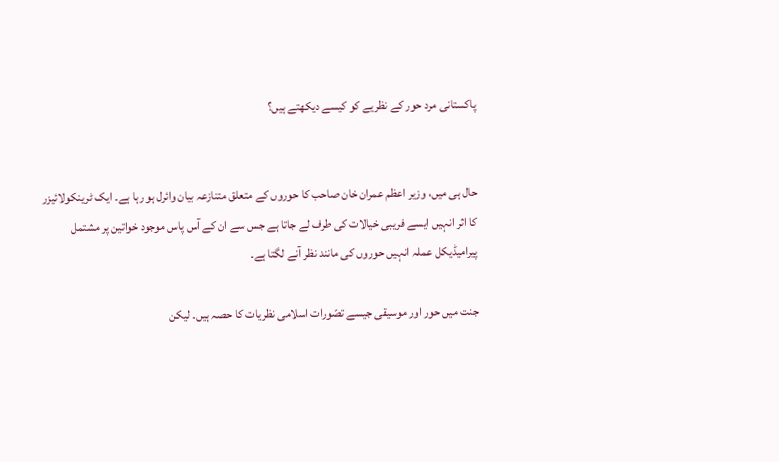پاکستانی مرد حور کے نظریے کو کیسے دیکھتے ہیں؟


حال ہی میں، وزیر اعظم عمران خان صاحب کا حوروں کے متعلق متنازعہ بیان وائرل ہو رہا ہے۔ ایک ٹرینکولائیزر کا اثر انہیں ایسے فریبی خیالات کی طرف لے جاتا ہے جس سے ان کے آس پاس موجود خواتین پر مشتمل پیرامیڈیکل عملہ انہیں حوروں کی مانند نظر آنے لگتا ہے۔

جنت میں حور اور موسیقی جیسے تصّورات اسلامی نظریات کا حصہ ہیں۔ لیکن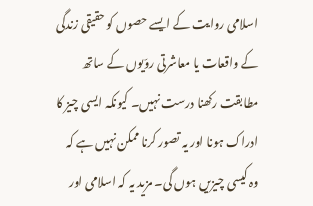اسلامی روایت کے ایسے حصوں کو حقیقی زندگی کے واقعات یا معاشرتی روّیوں کے ساتھ مطابقت رکھنا درست نہیں۔ کیونکہ ایسی چیز کا ادراک ہونا اور یہ تصور کرنا ممکن نہیں ہے کہ وہ کیسی چیزیں ہوں گی۔ مزید یہ کہ اسلامی اور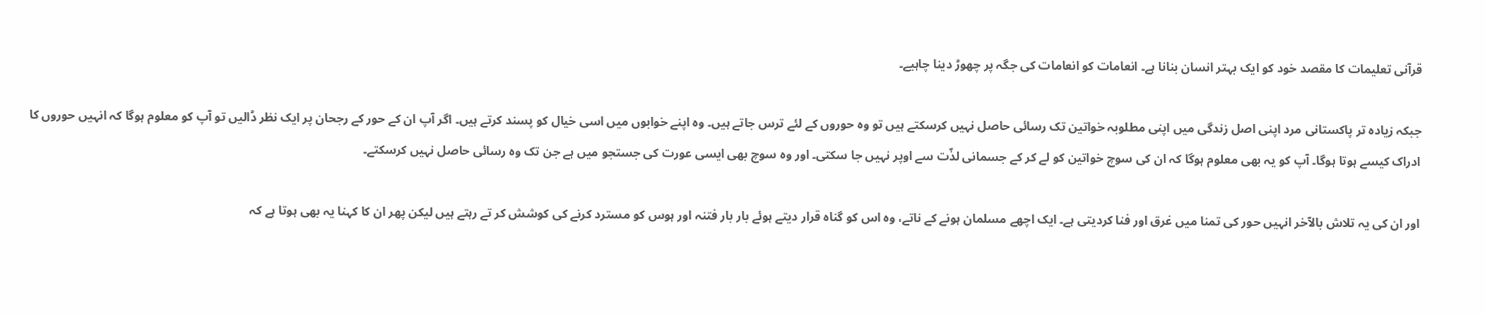قرآنی تعلیمات کا مقصد خود کو ایک بہتر انسان بنانا ہے۔ انعامات کو انعامات کی جگہ پر چھوڑ دینا چاہیے۔

جبکہ زیادہ تر پاکستانی مرد اپنی اصل زندگی میں اپنی مطلوبہ خواتین تک رسائی حاصل نہیں کرسکتے ہیں تو وہ حوروں کے لئے ترس جاتے ہیں۔ وہ اپنے خوابوں میں اسی خیال کو پسند کرتے ہیں۔ اگر آپ ان کے حور کے رجحان پر ایک نظر ڈالیں تو آپ کو معلوم ہوگا کہ انہیں حوروں کا ادراک کیسے ہوتا ہوگا۔ آپ کو یہ بھی معلوم ہوگا کہ ان کی سوچ خواتین کو لے کر کے جسمانی لذّت سے اوپر نہیں جا سکتی۔ اور وہ سوچ بھی ایسی عورت کی جستجو میں ہے جن تک وہ رسائی حاصل نہیں کرسکتے۔

اور ان کی یہ تلاش بالآخر انہیں حور کی تمنا میں غرق اور فنا کردیتی ہے۔ ایک اچھے مسلمان ہونے کے ناتے، وہ اس کو گناہ قرار دیتے ہوئے بار بار فتنہ اور ہوس کو مسترد کرنے کی کوشش کر تے رہتے ہیں لیکن پھر ان کا کہنا یہ بھی ہوتا ہے کہ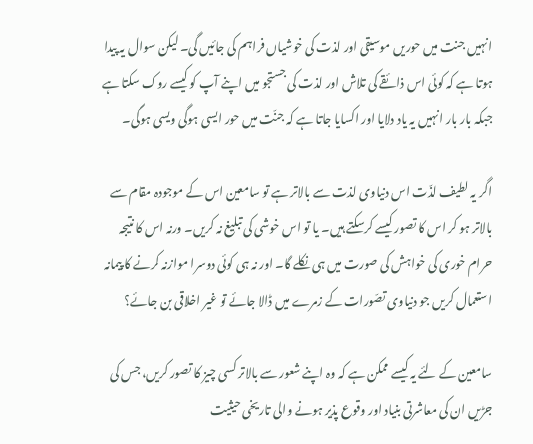انہیں جنت میں حوریں موسیقی اور لذت کی خوشیاں فراہم کی جائیں گی۔ لیکن سوال یہ پیدا ہوتا ہے کہ کوئی اس ذائقے کی تلاش اور لذت کی جستجو میں اپنے آپ کو کیسے روک سکتا ہے جبکہ بار بار انہیں یہ یاد دلایا اور اکسایا جاتا ہے کہ جنّت میں حور ایسی ہوگی ویسی ہوگی۔

اگر یہ لطیف لذّت اس دنیاوی لذت سے بالاتر ہے تو سامعین اس کے موجودہ مقام سے بالاتر ہو کر اس کا تصور کیسے کرسکتے ہیں۔ یا تو اس خوشی کی تبلیغ نہ کریں۔ ورنہ اس کا نتیجہ حرام خوری کی خواہش کی صورت میں ہی نکلے گا۔ اور نہ ہی کوئی دوسرا موازنہ کرنے کا پیمانہ استعمال کریں جو دنیاوی تصّورات کے زمرے میں ڈالا جائے تو غیر اخلاقی بن جائے؟

سامعین کے لئے یہ کیسے ممکن ہے کہ وہ اپنے شعور سے بالاتر کسی چیز کا تصور کریں، جس کی جڑیں ان کی معاشرتی بنیاد اور وقوع پذیر ہونے والی تاریخی حیثیت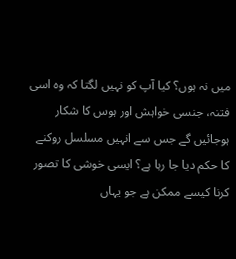میں نہ ہوں؟ کیا آپ کو نہیں لگتا کہ وہ اسی فتنہ، جنسی خواہش اور ہوس کا شکار ہوجائیں گے جس سے انہیں مسلسل روکنے کا حکم دیا جا رہا ہے؟ ایسی خوشی کا تصور کرنا کیسے ممکن ہے جو یہاں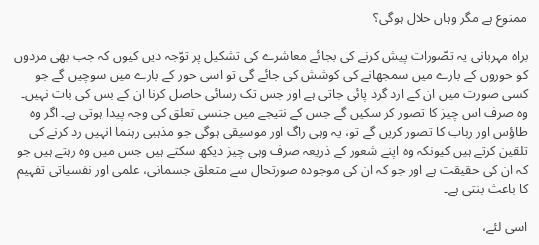ممنوع ہے مگر وہاں حلال ہوگی؟

براہ مہربانی یہ تصّورات پیش کرنے کی بجائے معاشرے کی تشکیل پر توّجہ دیں کیوں کہ جب بھی مردوں کو حوروں کے بارے میں سمجھانے کی کوشش کی جائے گی تو اسی حور کے بارے میں سوچیں گے جو کسی صورت میں ان کے ارد گرد پائی جاتی ہے اور جس تک رسائی حاصل کرنا ان کے بس کی بات نہیں۔ وہ صرف اس چیز کا تصور کر سکیں گے جس کے نتیجے میں جنسی تعلق کی وجہ پیدا ہوتی ہے۔ اگر وہ طاؤس اور رباب کا تصور کریں گے تو، یہ وہی راگ اور موسیقی ہوگی جو مذہبی رہنما انہیں رد کرنے کی تلقین کرتے ہیں کیونکہ وہ اپنے شعور کے ذریعہ صرف وہی چیز دیکھ سکتے ہیں جس میں وہ رہتے ہیں جو کہ ان کی حقیقت ہے اور جو کہ ان کی موجودہ صورتحال سے متعلق جسمانی، علمی اور نفسیاتی تفہیم کا باعث بنتی ہے۔

اسی لئے،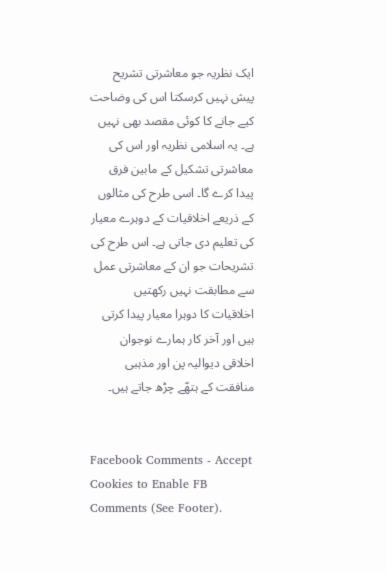ایک نظریہ جو معاشرتی تشریح پیش نہیں کرسکتا اس کی وضاحت کیے جانے کا کوئی مقصد بھی نہیں ہے۔ یہ اسلامی نظریہ اور اس کی معاشرتی تشکیل کے مابین فرق پیدا کرے گا۔ اسی طرح کی مثالوں کے ذریعے اخلاقیات کے دوہرے معیار کی تعلیم دی جاتی ہے۔ اس طرح کی تشریحات جو ان کے معاشرتی عمل سے مطابقت نہیں رکھتیں اخلاقیات کا دوہرا معیار پیدا کرتی ہیں اور آخر کار ہمارے نوجوان اخلاقی دیوالیہ پن اور مذہبی منافقت کے ہتھّے چڑھ جاتے ہیں۔


Facebook Comments - Accept Cookies to Enable FB Comments (See Footer).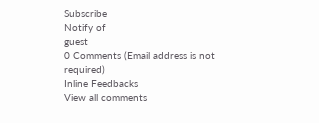Subscribe
Notify of
guest
0 Comments (Email address is not required)
Inline Feedbacks
View all comments